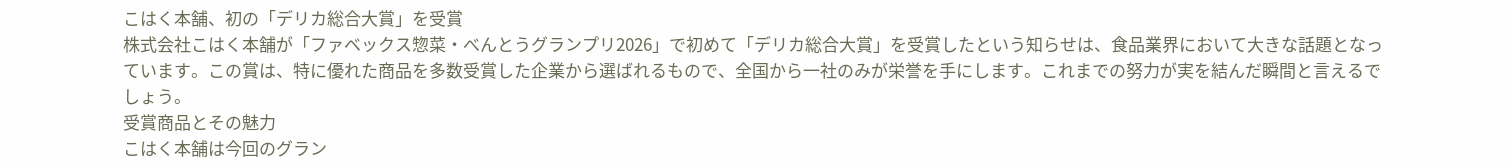こはく本舗、初の「デリカ総合大賞」を受賞
株式会社こはく本舗が「ファベックス惣菜・べんとうグランプリ2026」で初めて「デリカ総合大賞」を受賞したという知らせは、食品業界において大きな話題となっています。この賞は、特に優れた商品を多数受賞した企業から選ばれるもので、全国から一社のみが栄誉を手にします。これまでの努力が実を結んだ瞬間と言えるでしょう。
受賞商品とその魅力
こはく本舗は今回のグラン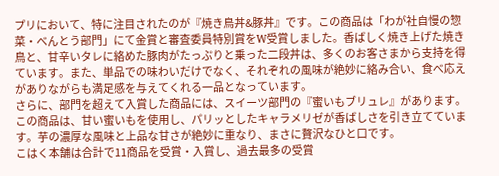プリにおいて、特に注目されたのが『焼き鳥丼&豚丼』です。この商品は「わが社自慢の惣菜・べんとう部門」にて金賞と審査委員特別賞をW受賞しました。香ばしく焼き上げた焼き鳥と、甘辛いタレに絡めた豚肉がたっぷりと乗った二段丼は、多くのお客さまから支持を得ています。また、単品での味わいだけでなく、それぞれの風味が絶妙に絡み合い、食べ応えがありながらも満足感を与えてくれる一品となっています。
さらに、部門を超えて入賞した商品には、スイーツ部門の『蜜いもブリュレ』があります。この商品は、甘い蜜いもを使用し、パリッとしたキャラメリゼが香ばしさを引き立てています。芋の濃厚な風味と上品な甘さが絶妙に重なり、まさに贅沢なひと口です。
こはく本舗は合計で11商品を受賞・入賞し、過去最多の受賞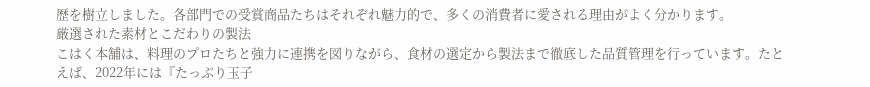歴を樹立しました。各部門での受賞商品たちはそれぞれ魅力的で、多くの消費者に愛される理由がよく分かります。
厳選された素材とこだわりの製法
こはく本舗は、料理のプロたちと強力に連携を図りながら、食材の選定から製法まで徹底した品質管理を行っています。たとえば、2022年には『たっぷり玉子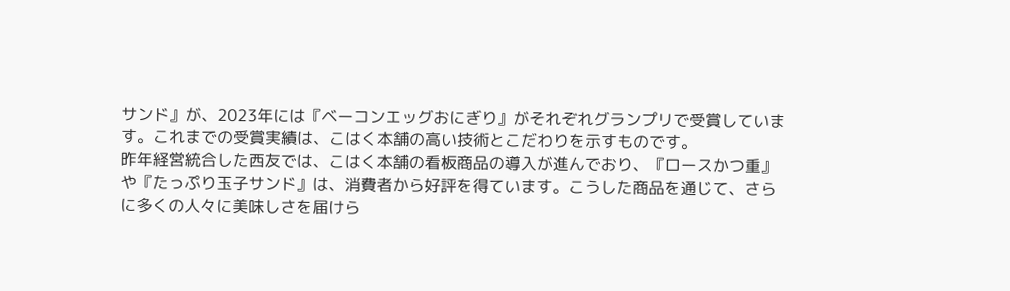サンド』が、2023年には『ベーコンエッグおにぎり』がそれぞれグランプリで受賞しています。これまでの受賞実績は、こはく本舗の高い技術とこだわりを示すものです。
昨年経営統合した西友では、こはく本舗の看板商品の導入が進んでおり、『ロースかつ重』や『たっぷり玉子サンド』は、消費者から好評を得ています。こうした商品を通じて、さらに多くの人々に美味しさを届けら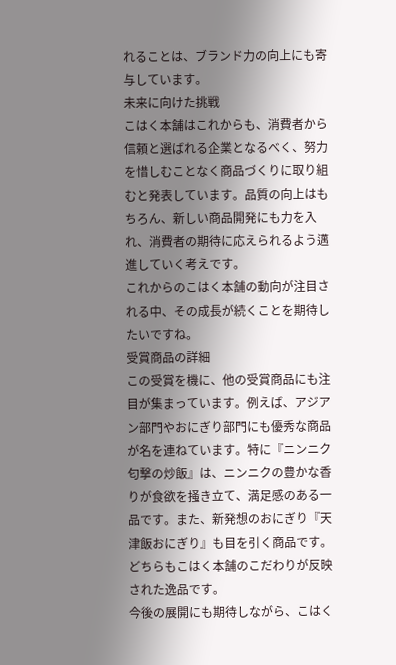れることは、ブランド力の向上にも寄与しています。
未来に向けた挑戦
こはく本舗はこれからも、消費者から信頼と選ばれる企業となるべく、努力を惜しむことなく商品づくりに取り組むと発表しています。品質の向上はもちろん、新しい商品開発にも力を入れ、消費者の期待に応えられるよう邁進していく考えです。
これからのこはく本舗の動向が注目される中、その成長が続くことを期待したいですね。
受賞商品の詳細
この受賞を機に、他の受賞商品にも注目が集まっています。例えば、アジアン部門やおにぎり部門にも優秀な商品が名を連ねています。特に『ニンニク匂撃の炒飯』は、ニンニクの豊かな香りが食欲を掻き立て、満足感のある一品です。また、新発想のおにぎり『天津飯おにぎり』も目を引く商品です。どちらもこはく本舗のこだわりが反映された逸品です。
今後の展開にも期待しながら、こはく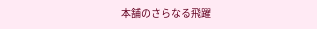本舗のさらなる飛躍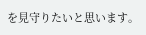を見守りたいと思います。